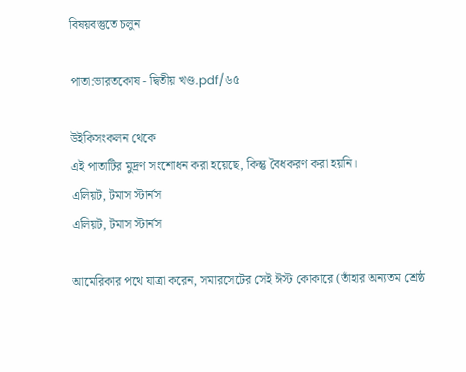বিষয়বস্তুতে চলুন

পাতা:ভারতকোষ - দ্বিতীয় খণ্ড.pdf/৬৫

উইকিসংকলন থেকে
এই পাতাটির মুদ্রণ সংশোধন করা হয়েছে, কিন্তু বৈধকরণ করা হয়নি।
এলিয়ট, টমাস স্টার্নস
এলিয়ট, টমাস স্টার্নস

আমেরিকার পথে যাত্রা করেন, সমারসেটের সেই ঈস্ট কোকারে (তাঁহার অন্যতম শ্রেষ্ঠ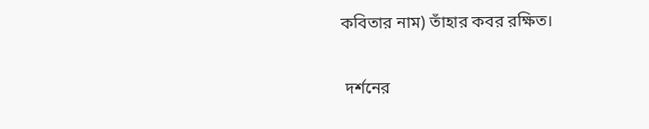কবিতার নাম) তাঁহার কবর রক্ষিত।

 দর্শনের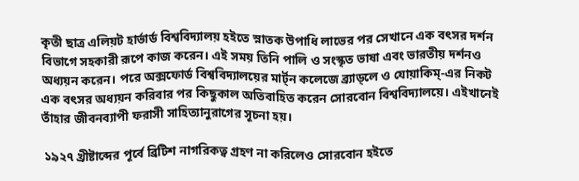কৃতী ছাত্র এলিয়ট হার্ভার্ড বিশ্ববিদ্যালয় হইতে স্নাতক উপাধি লাভের পর সেখানে এক বৎসর দর্শন বিভাগে সহকারী রূপে কাজ করেন। এই সময় তিনি পালি ও সংস্কৃত ভাষা এবং ভারতীয় দর্শনও অধ্যয়ন করেন। পরে অক্সফোর্ড বিশ্ববিদ্যালয়ের মার্ট্‌ন কলেজে ব্র্যাড্‌লে ও যোয়াকিম্-এর নিকট এক বৎসর অধ্যয়ন করিবার পর কিছুকাল অতিবাহিত করেন সোরবোন বিশ্ববিদ্যালয়ে। এইখানেই তাঁহার জীবনব্যাপী ফরাসী সাহিত্যানুরাগের সূচনা হয়।

 ১৯২৭ খ্রীষ্টাব্দের পূর্বে ব্রিটিশ নাগরিকত্ব গ্রহণ না করিলেও সোরবোন হইতে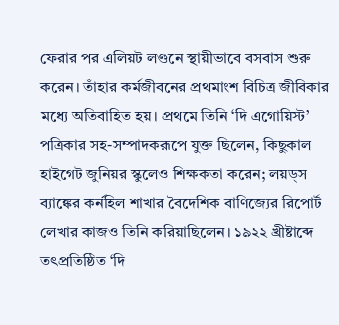ফেরার পর এলিয়ট লণ্ডনে স্থায়ীভাবে বসবাস শুরু করেন। তাঁহার কর্মজীবনের প্রথমাংশ বিচিত্র জীবিকার মধ্যে অতিবাহিত হয়। প্রথমে তিনি ‘দি এগোয়িস্ট’ পত্রিকার সহ-সম্পাদকরূপে যুক্ত ছিলেন, কিছুকাল হাইগেট জুনিয়র স্কুলেও শিক্ষকতা করেন; লয়ড্‌স ব্যাঙ্কের কর্নহিল শাখার বৈদেশিক বাণিজ্যের রিপোর্ট লেখার কাজও তিনি করিয়াছিলেন। ১৯২২ খ্রীষ্টাব্দে তৎপ্রতিষ্ঠিত ‘দি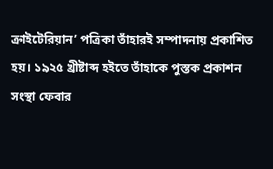ক্রাইটেরিয়ান’ পত্রিকা তাঁহারই সম্পাদনায় প্রকাশিত হয়। ১৯২৫ খ্রীষ্টাব্দ হইতে তাঁহাকে পুস্তক প্রকাশন সংস্থা ফেবার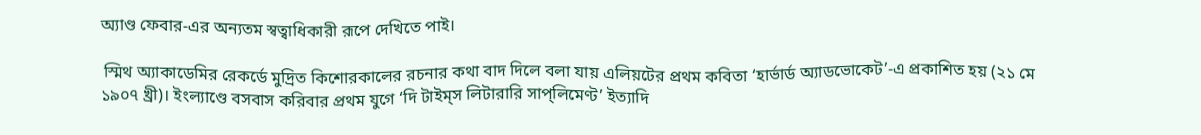অ্যাণ্ড ফেবার-এর অন্যতম স্বত্বাধিকারী রূপে দেখিতে পাই।

 স্মিথ অ্যাকাডেমির রেকর্ডে মুদ্রিত কিশোরকালের রচনার কথা বাদ দিলে বলা যায় এলিয়টের প্রথম কবিতা ‘হার্ভার্ড অ্যাডভোকেট’-এ প্রকাশিত হয় (২১ মে ১৯০৭ খ্রী)। ইংল্যাণ্ডে বসবাস করিবার প্রথম যুগে ‘দি টাইম্‌স লিটারারি সাপ্‌লিমেণ্ট’ ইত্যাদি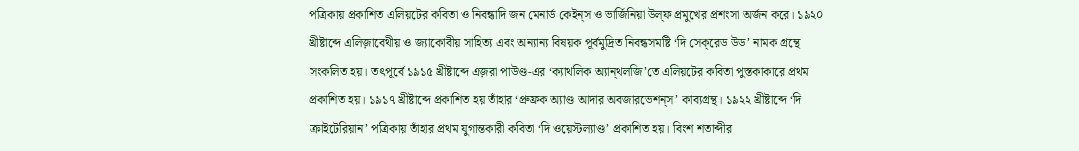পত্রিকায় প্রকাশিত এলিয়টের কবিতা ও নিবন্ধাদি জন মেনার্ড কেইন্‌স ও ভার্জিনিয়া উল্‌ফ প্রমুখের প্রশংসা অর্জন করে। ১৯২০ খ্রীষ্টাব্দে এলিজ়াবেথীয় ও জ্যাকোবীয় সাহিত্য এবং অন্যান্য বিষয়ক পূর্বমুদ্রিত নিবন্ধসমষ্টি ‘দি সেক্‌রেড উড’ নামক গ্রন্থে সংকলিত হয়। তৎপূর্বে ১৯১৫ খ্রীষ্টাব্দে এজ়রা পাউণ্ড-এর ‘ক্যাথলিক অ্যান্‌থলজি’তে এলিয়টের কবিতা পুস্তকাকারে প্রথম প্রকাশিত হয়। ১৯১৭ খ্রীষ্টাব্দে প্রকাশিত হয় তাঁহার ‘প্রুফ্রক অ্যাণ্ড আদার অবজারভেশন্‌স’ কাব্যগ্রন্থ। ১৯২২ খ্রীষ্টাব্দে ‘দি ক্রাইটেরিয়ান’ পত্রিকায় তাঁহার প্রথম যুগান্তকারী কবিতা ‘দি ওয়েস্টল্যাণ্ড’ প্রকাশিত হয়। বিংশ শতাব্দীর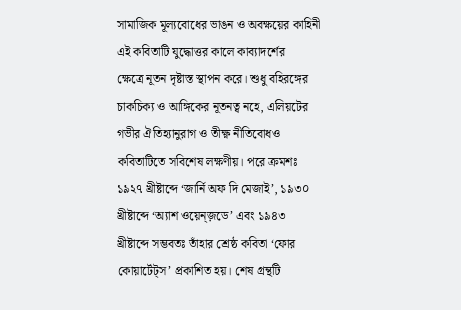সামাজিক মূল্যবোধের ভাঙন ও অবক্ষয়ের কাহিনী এই কবিতাটি যুদ্ধোত্তর কালে কাব্যাদর্শের
ক্ষেত্রে নূতন দৃষ্টাস্ত স্থাপন করে। শুধু বহিরঙ্গের চাকচিক্য ও আঙ্গিকের নূতনত্ব নহে, এলিয়টের গভীর ঐতিহ্যানুরাগ ও তীক্ষ্ণ নীতিবোধও কবিতাটিতে সবিশেষ লক্ষণীয়। পরে ক্রমশঃ ১৯২৭ খ্রীষ্টাব্দে ‘জার্নি অফ দি মেজাই’, ১৯৩০ খ্রীষ্টাব্দে ‘অ্যাশ ওয়েন্‌জ়ডে’ এবং ১৯৪৩ খ্রীষ্টাব্দে সম্ভবতঃ তাঁহার শ্রেষ্ঠ কবিতা ‘ফোর কোয়ার্টেট্‌স’ প্রকাশিত হয়। শেষ গ্রন্থটি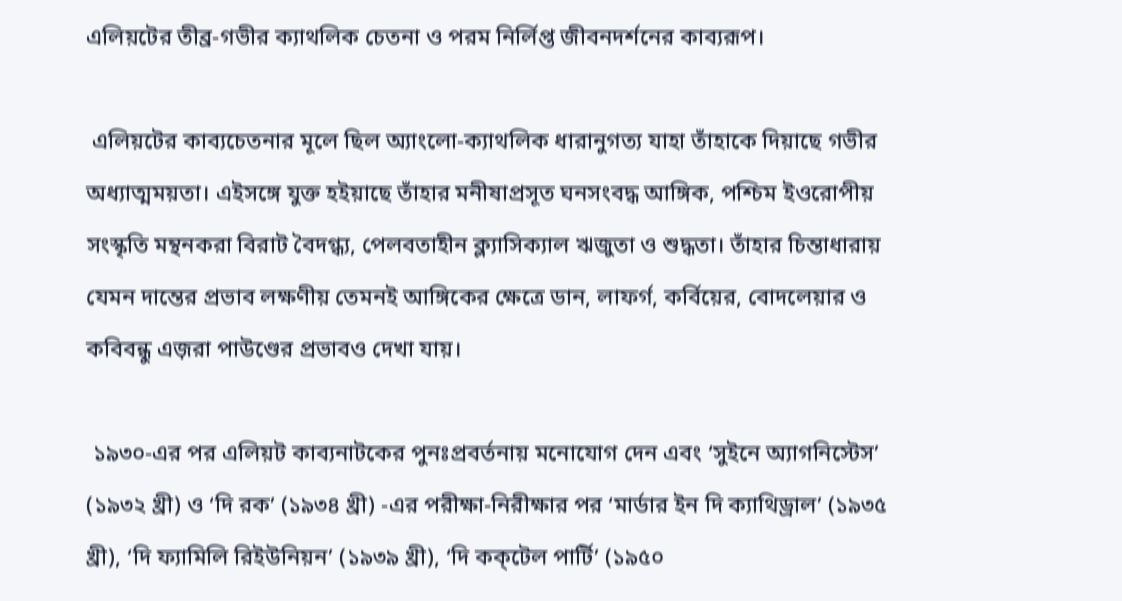এলিয়টের তীব্র-গভীর ক্যাথলিক চেতনা ও পরম নির্লিপ্ত জীবনদর্শনের কাব্যরূপ।

 এলিয়টের কাব্যচেতনার মূলে ছিল অ্যাংলো-ক্যাথলিক ধারানুগত্য যাহা তাঁহাকে দিয়াছে গভীর অধ্যাত্মময়তা। এইসঙ্গে যুক্ত হইয়াছে তাঁহার মনীষাপ্রসূত ঘনসংবদ্ধ আঙ্গিক, পশ্চিম ইওরোপীয় সংস্কৃতি মন্থনকরা বিরাট বৈদগ্ধ্য, পেলবতাহীন ক্ল্যাসিক্যাল ঋজুতা ও শুদ্ধতা। তাঁহার চিন্তাধারায় যেমন দান্তের প্রভাব লক্ষণীয় তেমনই আঙ্গিকের ক্ষেত্রে ডান, লাফর্গ, কর্বিয়ের, বোদলেয়ার ও কবিবন্ধু এজ়রা পাউণ্ডের প্রভাবও দেখা যায়।

 ১৯৩০-এর পর এলিয়ট কাব্যনাটকের পুনঃপ্রবর্তনায় মনোযোগ দেন এবং ‘সুইনে অ্যাগনিস্টেস’ (১৯৩২ খ্রী) ও ‘দি রক’ (১৯৩৪ খ্রী) -এর পরীক্ষা-নিরীক্ষার পর ‘মার্ডার ইন দি ক্যাথিড্রাল’ (১৯৩৫ খ্রী), ‘দি ফ্যামিলি রিইউনিয়ন’ (১৯৩৯ খ্রী), ‘দি কক্‌টেল পার্টি’ (১৯৫০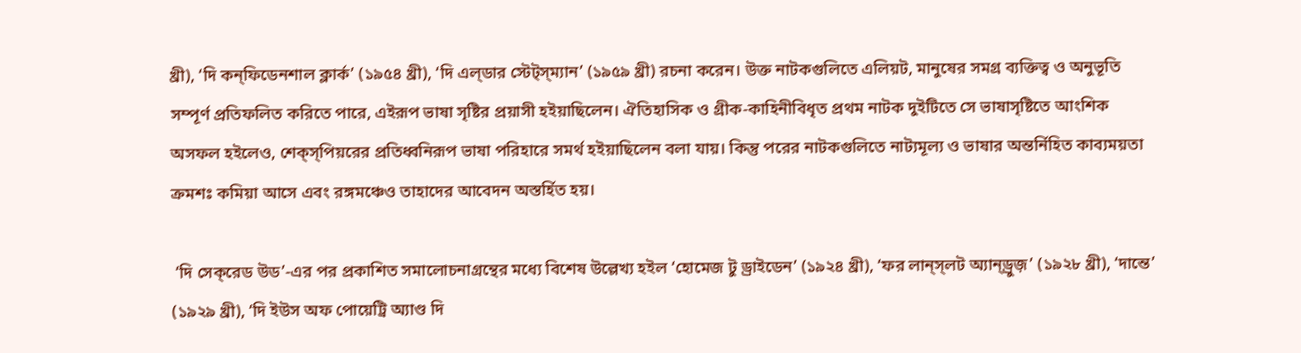খ্রী), ‘দি কন্‌ফিডেনশাল ক্লার্ক’ (১৯৫৪ খ্রী), ‘দি এল্‌ডার স্টেট্‌স্‌ম্যান’ (১৯৫৯ খ্রী) রচনা করেন। উক্ত নাটকগুলিতে এলিয়ট, মানুষের সমগ্র ব্যক্তিত্ব ও অনুভূতি সম্পূর্ণ প্রতিফলিত করিতে পারে, এইরূপ ভাষা সৃষ্টির প্রয়াসী হইয়াছিলেন। ঐতিহাসিক ও গ্রীক-কাহিনীবিধৃত প্রথম নাটক দুইটিতে সে ভাষাসৃষ্টিতে আংশিক অসফল হইলেও, শেক্‌স্‌পিয়রের প্রতিধ্বনিরূপ ভাষা পরিহারে সমর্থ হইয়াছিলেন বলা যায়। কিন্তু পরের নাটকগুলিতে নাট্যমূল্য ও ভাষার অন্তর্নিহিত কাব্যময়তা ক্রমশঃ কমিয়া আসে এবং রঙ্গমঞ্চেও তাহাদের আবেদন অস্তর্হিত হয়।

 ‘দি সেক্‌রেড উড’-এর পর প্রকাশিত সমালোচনাগ্রন্থের মধ্যে বিশেষ উল্লেখ্য হইল ‘হোমেজ টু ড্রাইডেন’ (১৯২৪ খ্রী), ‘ফর লান্‌স্‌লট অ্যান্‌ড্রুজ়’ (১৯২৮ খ্রী), ‘দান্তে’ (১৯২৯ খ্রী), ‘দি ইউস অফ পোয়েট্রি অ্যাণ্ড দি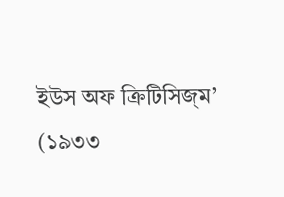ইউস অফ ক্রিটিসিজ্‌ম’ (১৯৩৩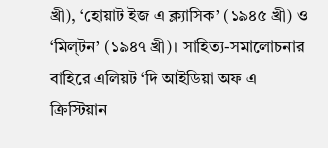খ্রী), ‘হোয়াট ইজ এ ক্ল্যাসিক’ (১৯৪৫ খ্রী) ও ‘মিল্‌টন’ (১৯৪৭ খ্রী)। সাহিত্য-সমালোচনার বাহিরে এলিয়ট ‘দি আইডিয়া অফ এ ক্রিস্টিয়ান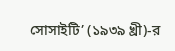সোসাইটি’ (১৯৩৯ খ্রী)-র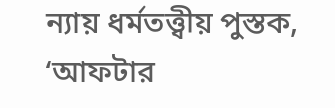ন্যায় ধর্মতত্ত্বীয় পুস্তক, ‘আফটার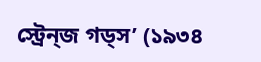স্ট্রেন্‌জ গড্‌স’ (১৯৩৪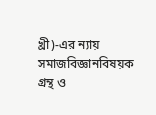খ্রী)-এর ন্যায় সমাজবিজ্ঞানবিষয়ক গ্রন্থ ও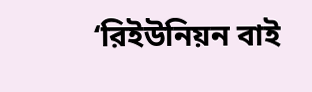‘রিইউনিয়ন বাই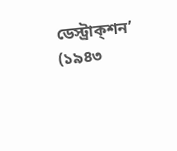ডেস্ট্রাক্‌শন’ (১৯৪৩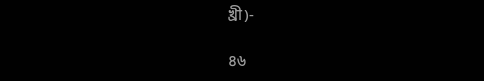খ্রী)-

৪৬